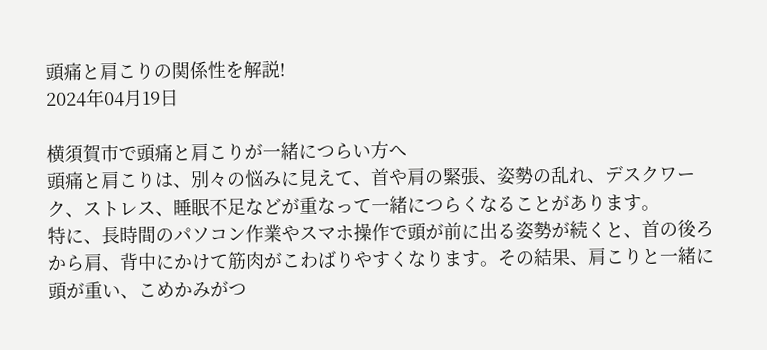頭痛と肩こりの関係性を解説!
2024年04月19日

横須賀市で頭痛と肩こりが一緒につらい方へ
頭痛と肩こりは、別々の悩みに見えて、首や肩の緊張、姿勢の乱れ、デスクワーク、ストレス、睡眠不足などが重なって一緒につらくなることがあります。
特に、長時間のパソコン作業やスマホ操作で頭が前に出る姿勢が続くと、首の後ろから肩、背中にかけて筋肉がこわばりやすくなります。その結果、肩こりと一緒に頭が重い、こめかみがつ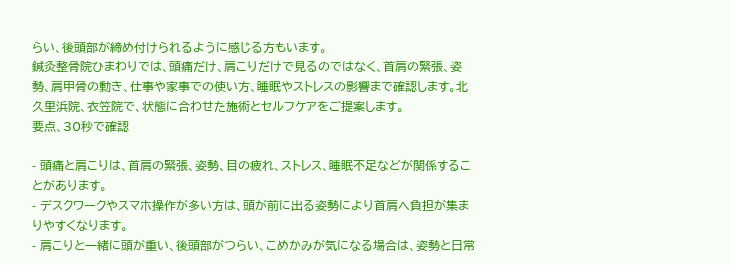らい、後頭部が締め付けられるように感じる方もいます。
鍼灸整骨院ひまわりでは、頭痛だけ、肩こりだけで見るのではなく、首肩の緊張、姿勢、肩甲骨の動き、仕事や家事での使い方、睡眠やストレスの影響まで確認します。北久里浜院、衣笠院で、状態に合わせた施術とセルフケアをご提案します。
要点、30秒で確認

- 頭痛と肩こりは、首肩の緊張、姿勢、目の疲れ、ストレス、睡眠不足などが関係することがあります。
- デスクワークやスマホ操作が多い方は、頭が前に出る姿勢により首肩へ負担が集まりやすくなります。
- 肩こりと一緒に頭が重い、後頭部がつらい、こめかみが気になる場合は、姿勢と日常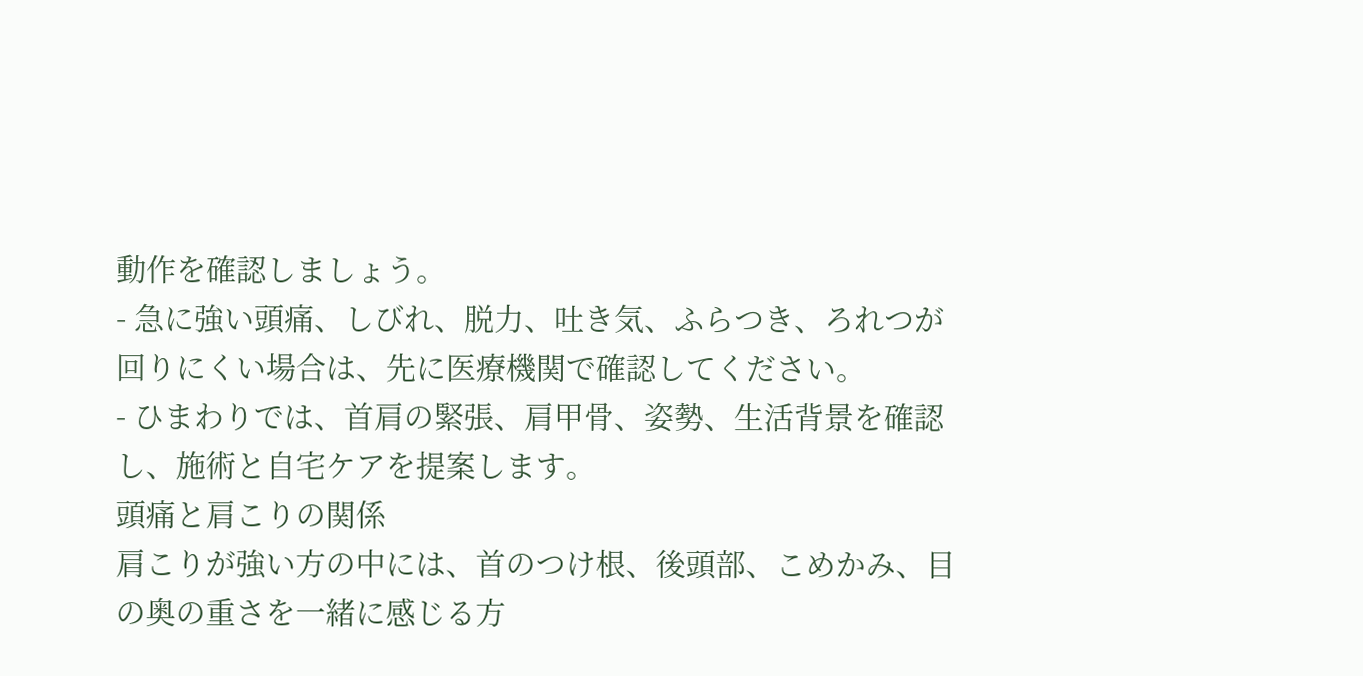動作を確認しましょう。
- 急に強い頭痛、しびれ、脱力、吐き気、ふらつき、ろれつが回りにくい場合は、先に医療機関で確認してください。
- ひまわりでは、首肩の緊張、肩甲骨、姿勢、生活背景を確認し、施術と自宅ケアを提案します。
頭痛と肩こりの関係
肩こりが強い方の中には、首のつけ根、後頭部、こめかみ、目の奥の重さを一緒に感じる方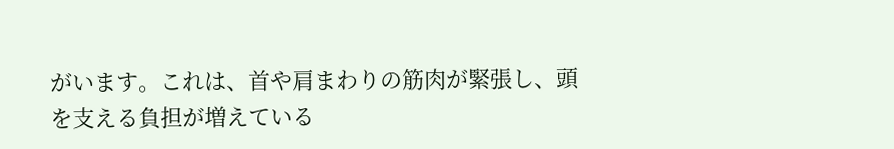がいます。これは、首や肩まわりの筋肉が緊張し、頭を支える負担が増えている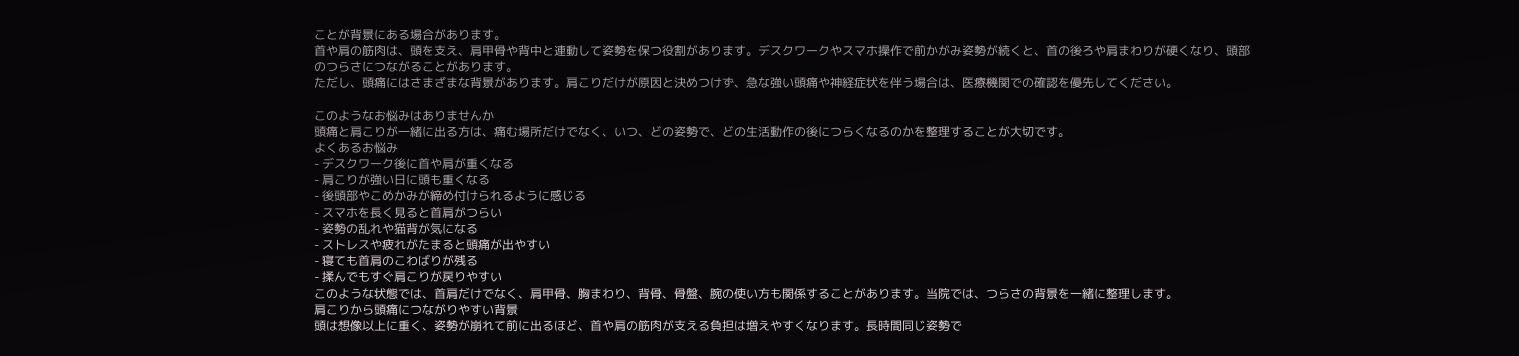ことが背景にある場合があります。
首や肩の筋肉は、頭を支え、肩甲骨や背中と連動して姿勢を保つ役割があります。デスクワークやスマホ操作で前かがみ姿勢が続くと、首の後ろや肩まわりが硬くなり、頭部のつらさにつながることがあります。
ただし、頭痛にはさまざまな背景があります。肩こりだけが原因と決めつけず、急な強い頭痛や神経症状を伴う場合は、医療機関での確認を優先してください。

このようなお悩みはありませんか
頭痛と肩こりが一緒に出る方は、痛む場所だけでなく、いつ、どの姿勢で、どの生活動作の後につらくなるのかを整理することが大切です。
よくあるお悩み
- デスクワーク後に首や肩が重くなる
- 肩こりが強い日に頭も重くなる
- 後頭部やこめかみが締め付けられるように感じる
- スマホを長く見ると首肩がつらい
- 姿勢の乱れや猫背が気になる
- ストレスや疲れがたまると頭痛が出やすい
- 寝ても首肩のこわばりが残る
- 揉んでもすぐ肩こりが戻りやすい
このような状態では、首肩だけでなく、肩甲骨、胸まわり、背骨、骨盤、腕の使い方も関係することがあります。当院では、つらさの背景を一緒に整理します。
肩こりから頭痛につながりやすい背景
頭は想像以上に重く、姿勢が崩れて前に出るほど、首や肩の筋肉が支える負担は増えやすくなります。長時間同じ姿勢で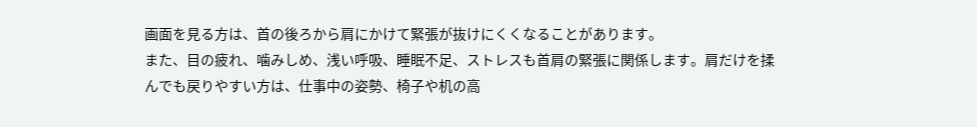画面を見る方は、首の後ろから肩にかけて緊張が抜けにくくなることがあります。
また、目の疲れ、噛みしめ、浅い呼吸、睡眠不足、ストレスも首肩の緊張に関係します。肩だけを揉んでも戻りやすい方は、仕事中の姿勢、椅子や机の高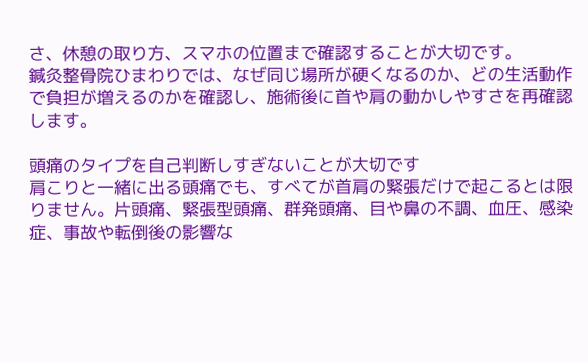さ、休憩の取り方、スマホの位置まで確認することが大切です。
鍼灸整骨院ひまわりでは、なぜ同じ場所が硬くなるのか、どの生活動作で負担が増えるのかを確認し、施術後に首や肩の動かしやすさを再確認します。

頭痛のタイプを自己判断しすぎないことが大切です
肩こりと一緒に出る頭痛でも、すべてが首肩の緊張だけで起こるとは限りません。片頭痛、緊張型頭痛、群発頭痛、目や鼻の不調、血圧、感染症、事故や転倒後の影響な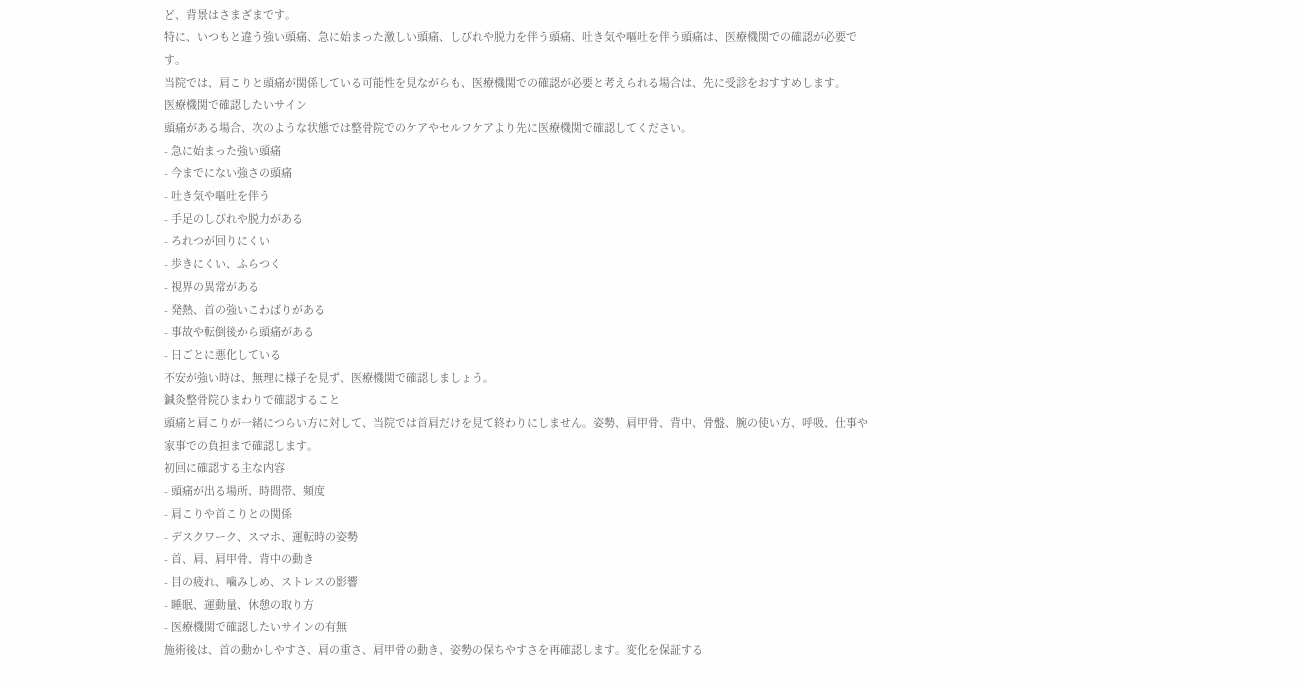ど、背景はさまざまです。
特に、いつもと違う強い頭痛、急に始まった激しい頭痛、しびれや脱力を伴う頭痛、吐き気や嘔吐を伴う頭痛は、医療機関での確認が必要です。
当院では、肩こりと頭痛が関係している可能性を見ながらも、医療機関での確認が必要と考えられる場合は、先に受診をおすすめします。
医療機関で確認したいサイン
頭痛がある場合、次のような状態では整骨院でのケアやセルフケアより先に医療機関で確認してください。
- 急に始まった強い頭痛
- 今までにない強さの頭痛
- 吐き気や嘔吐を伴う
- 手足のしびれや脱力がある
- ろれつが回りにくい
- 歩きにくい、ふらつく
- 視界の異常がある
- 発熱、首の強いこわばりがある
- 事故や転倒後から頭痛がある
- 日ごとに悪化している
不安が強い時は、無理に様子を見ず、医療機関で確認しましょう。
鍼灸整骨院ひまわりで確認すること
頭痛と肩こりが一緒につらい方に対して、当院では首肩だけを見て終わりにしません。姿勢、肩甲骨、背中、骨盤、腕の使い方、呼吸、仕事や家事での負担まで確認します。
初回に確認する主な内容
- 頭痛が出る場所、時間帯、頻度
- 肩こりや首こりとの関係
- デスクワーク、スマホ、運転時の姿勢
- 首、肩、肩甲骨、背中の動き
- 目の疲れ、噛みしめ、ストレスの影響
- 睡眠、運動量、休憩の取り方
- 医療機関で確認したいサインの有無
施術後は、首の動かしやすさ、肩の重さ、肩甲骨の動き、姿勢の保ちやすさを再確認します。変化を保証する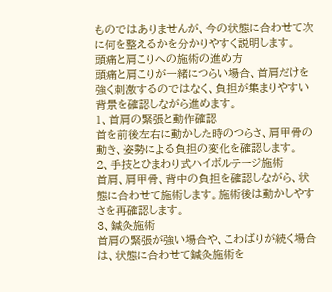ものではありませんが、今の状態に合わせて次に何を整えるかを分かりやすく説明します。
頭痛と肩こりへの施術の進め方
頭痛と肩こりが一緒につらい場合、首肩だけを強く刺激するのではなく、負担が集まりやすい背景を確認しながら進めます。
1、首肩の緊張と動作確認
首を前後左右に動かした時のつらさ、肩甲骨の動き、姿勢による負担の変化を確認します。
2、手技とひまわり式ハイボルテージ施術
首肩、肩甲骨、背中の負担を確認しながら、状態に合わせて施術します。施術後は動かしやすさを再確認します。
3、鍼灸施術
首肩の緊張が強い場合や、こわばりが続く場合は、状態に合わせて鍼灸施術を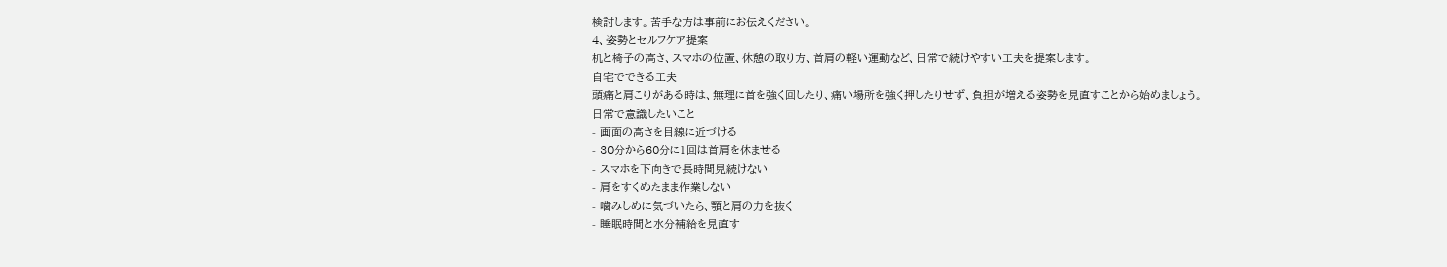検討します。苦手な方は事前にお伝えください。
4、姿勢とセルフケア提案
机と椅子の高さ、スマホの位置、休憩の取り方、首肩の軽い運動など、日常で続けやすい工夫を提案します。
自宅でできる工夫
頭痛と肩こりがある時は、無理に首を強く回したり、痛い場所を強く押したりせず、負担が増える姿勢を見直すことから始めましょう。
日常で意識したいこと
- 画面の高さを目線に近づける
- 30分から60分に1回は首肩を休ませる
- スマホを下向きで長時間見続けない
- 肩をすくめたまま作業しない
- 噛みしめに気づいたら、顎と肩の力を抜く
- 睡眠時間と水分補給を見直す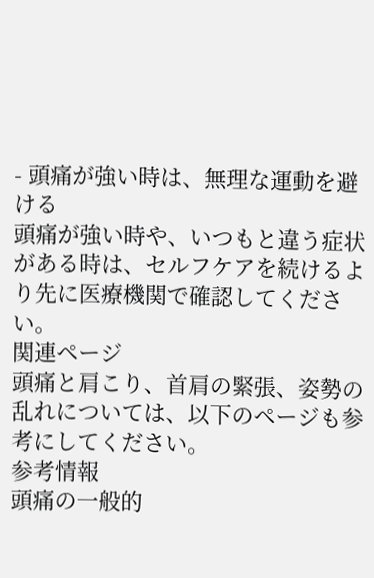- 頭痛が強い時は、無理な運動を避ける
頭痛が強い時や、いつもと違う症状がある時は、セルフケアを続けるより先に医療機関で確認してください。
関連ページ
頭痛と肩こり、首肩の緊張、姿勢の乱れについては、以下のページも参考にしてください。
参考情報
頭痛の一般的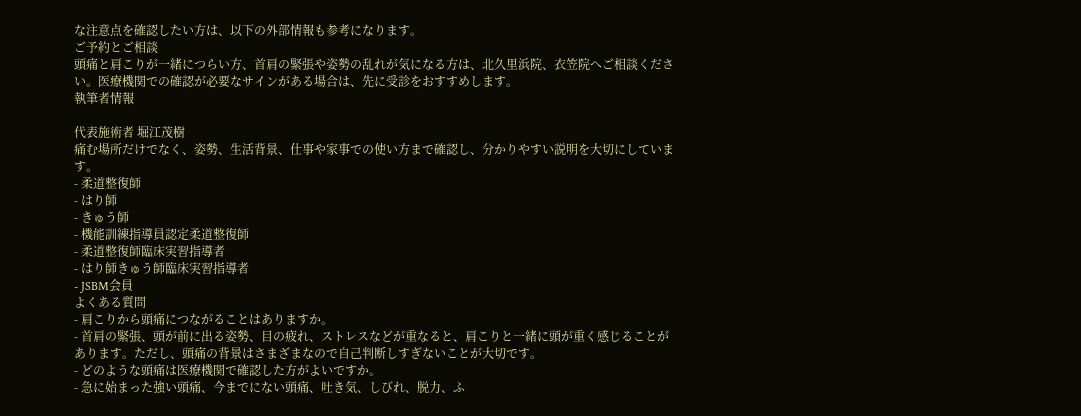な注意点を確認したい方は、以下の外部情報も参考になります。
ご予約とご相談
頭痛と肩こりが一緒につらい方、首肩の緊張や姿勢の乱れが気になる方は、北久里浜院、衣笠院へご相談ください。医療機関での確認が必要なサインがある場合は、先に受診をおすすめします。
執筆者情報

代表施術者 堀江茂樹
痛む場所だけでなく、姿勢、生活背景、仕事や家事での使い方まで確認し、分かりやすい説明を大切にしています。
- 柔道整復師
- はり師
- きゅう師
- 機能訓練指導員認定柔道整復師
- 柔道整復師臨床実習指導者
- はり師きゅう師臨床実習指導者
- JSBM会員
よくある質問
- 肩こりから頭痛につながることはありますか。
- 首肩の緊張、頭が前に出る姿勢、目の疲れ、ストレスなどが重なると、肩こりと一緒に頭が重く感じることがあります。ただし、頭痛の背景はさまざまなので自己判断しすぎないことが大切です。
- どのような頭痛は医療機関で確認した方がよいですか。
- 急に始まった強い頭痛、今までにない頭痛、吐き気、しびれ、脱力、ふ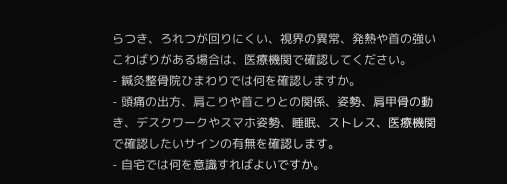らつき、ろれつが回りにくい、視界の異常、発熱や首の強いこわばりがある場合は、医療機関で確認してください。
- 鍼灸整骨院ひまわりでは何を確認しますか。
- 頭痛の出方、肩こりや首こりとの関係、姿勢、肩甲骨の動き、デスクワークやスマホ姿勢、睡眠、ストレス、医療機関で確認したいサインの有無を確認します。
- 自宅では何を意識すればよいですか。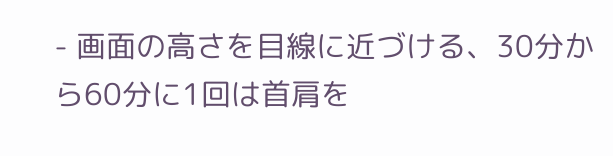- 画面の高さを目線に近づける、30分から60分に1回は首肩を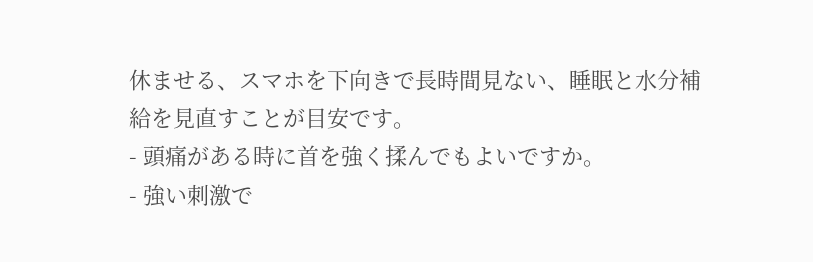休ませる、スマホを下向きで長時間見ない、睡眠と水分補給を見直すことが目安です。
- 頭痛がある時に首を強く揉んでもよいですか。
- 強い刺激で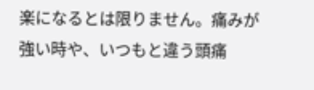楽になるとは限りません。痛みが強い時や、いつもと違う頭痛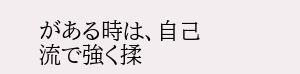がある時は、自己流で強く揉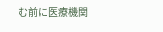む前に医療機関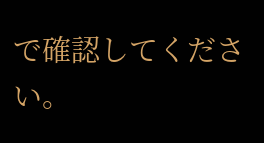で確認してください。